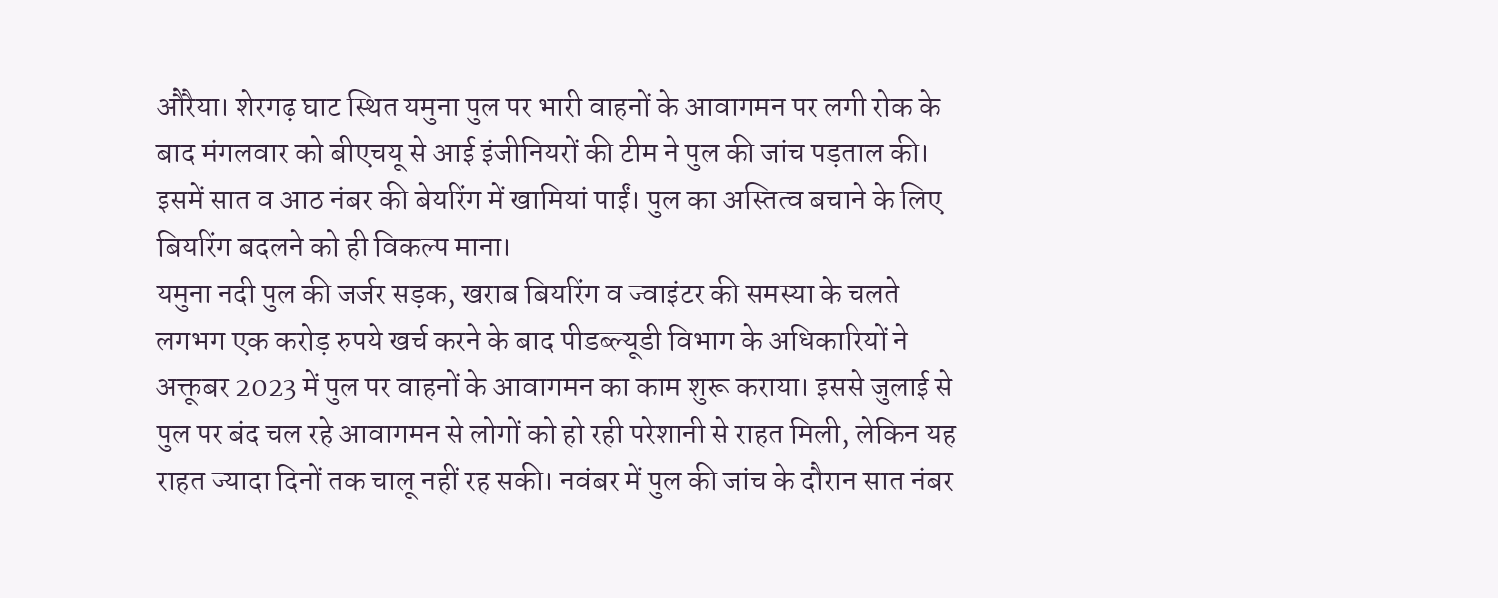औरैया। शेरगढ़ घाट स्थित यमुना पुल पर भारी वाहनों के आवागमन पर लगी रोक के बाद मंगलवार को बीएचयू से आई इंजीनियरों की टीम ने पुल की जांच पड़ताल की। इसमें सात व आठ नंबर की बेयरिंग में खामियां पाईं। पुल का अस्तित्व बचाने के लिए बियरिंग बदलने को ही विकल्प माना।
यमुना नदी पुल की जर्जर सड़क, खराब बियरिंग व ज्वाइंटर की समस्या के चलते लगभग एक करोड़ रुपये खर्च करने के बाद पीडब्ल्यूडी विभाग के अधिकारियों ने अक्तूबर 2023 में पुल पर वाहनों के आवागमन का काम शुरू कराया। इससे जुलाई से पुल पर बंद चल रहे आवागमन से लोगों को हो रही परेशानी से राहत मिली, लेकिन यह राहत ज्यादा दिनों तक चालू नहीं रह सकी। नवंबर में पुल की जांच के दौरान सात नंबर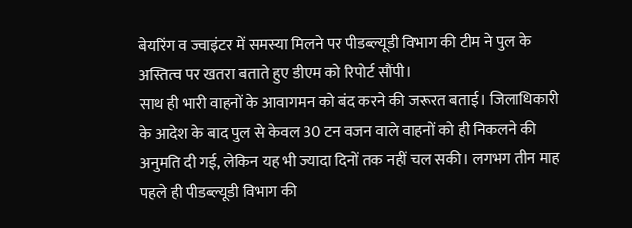बेयरिंग व ज्वाइंटर में समस्या मिलने पर पीडब्ल्यूडी विभाग की टीम ने पुल के अस्तित्व पर खतरा बताते हुए डीएम को रिपोर्ट सौंपी।
साथ ही भारी वाहनों के आवागमन को बंद करने की जरूरत बताई। जिलाधिकारी के आदेश के बाद पुल से केवल 30 टन वजन वाले वाहनों को ही निकलने की अनुमति दी गई, लेकिन यह भी ज्यादा दिनों तक नहीं चल सकी। लगभग तीन माह पहले ही पीडब्ल्यूडी विभाग की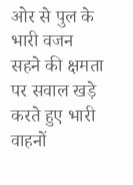ओर से पुल के भारी वजन सहने की क्षमता पर सवाल खड़े करते हुए भारी वाहनों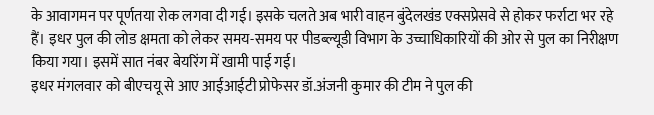के आवागमन पर पूर्णतया रोक लगवा दी गई। इसके चलते अब भारी वाहन बुंदेलखंड एक्सप्रेसवे से होकर फर्राटा भर रहे हैं। इधर पुल की लोड क्षमता को लेकर समय-समय पर पीडब्ल्यूडी विभाग के उच्चाधिकारियों की ओर से पुल का निरीक्षण किया गया। इसमें सात नंबर बेयरिंग में खामी पाई गई।
इधर मंगलवार को बीएचयू से आए आईआईटी प्रोफेसर डॉ.अंजनी कुमार की टीम ने पुल की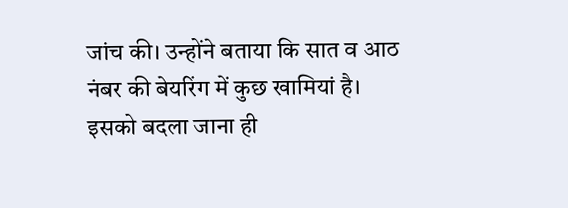जांच की। उन्होंने बताया कि सात व आठ नंबर की बेयरिंग में कुछ खामियां है। इसको बदला जाना ही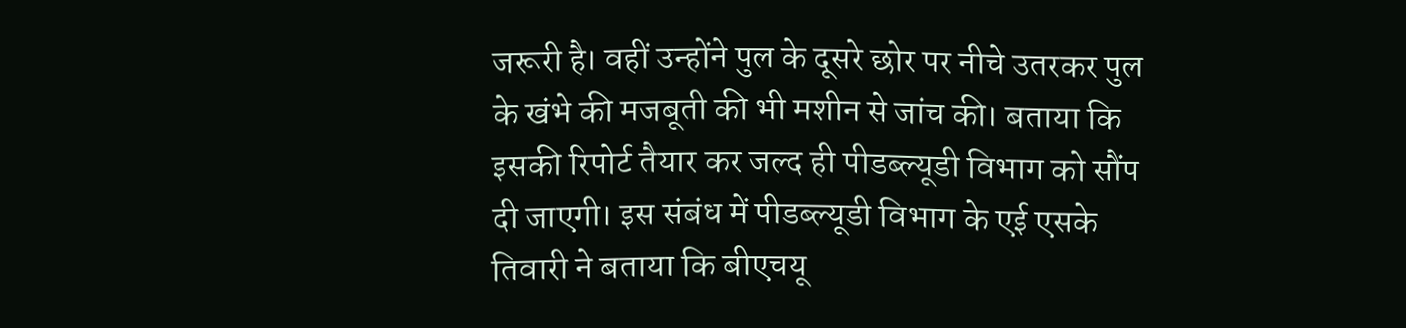जरूरी है। वहीं उन्होंने पुल के दूसरे छोर पर नीचे उतरकर पुल के खंभे की मजबूती की भी मशीन से जांच की। बताया कि इसकी रिपोर्ट तैयार कर जल्द ही पीडब्ल्यूडी विभाग को सौंप दी जाएगी। इस संबंध में पीडब्ल्यूडी विभाग के एई एसके तिवारी ने बताया कि बीएचयू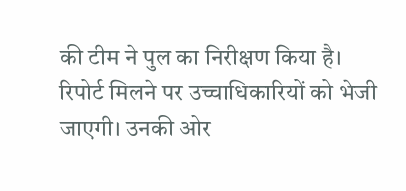की टीम ने पुल का निरीक्षण किया है। रिपोर्ट मिलने पर उच्चाधिकारियों को भेजी जाएगी। उनकी ओर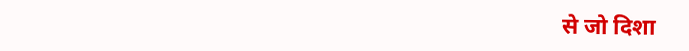से जो दिशा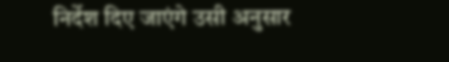निर्देश दिए जाएंगे उसी अनुसार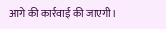आगे की कार्रवाई की जाएगी।